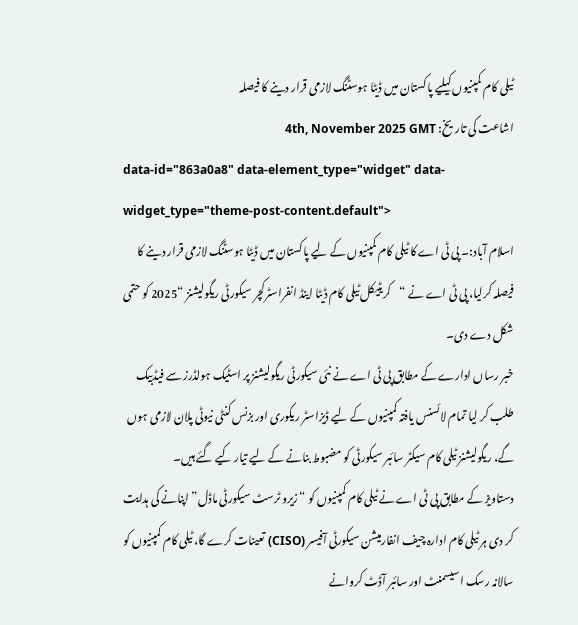ٹیلی کام کمپنیوں کیلیے پاکستان میں ڈیٹا ہوسٹنگ لازمی قرار دینے کا فیصلہ
اشاعت کی تاریخ: 4th, November 2025 GMT
data-id="863a0a8" data-element_type="widget" data-widget_type="theme-post-content.default">
اسلام آباد:۔ پی ٹی اے کا ٹیلی کام کمپنیوں کے لیے پاکستان میں ڈیٹا ہوسٹنگ لازمی قرار دینے کا فیصلہ کرلیا، پی ٹی اے نے “کریٹیکل ٹیلی کام ڈیٹا اینڈ انفراسٹرکچر سیکورٹی ریگولیشنز “2025 کو حتمی شکل دے دی۔
خبر رساں ادارے کے مطابق پی ٹی اے نے نئی سیکورٹی ریگولیشنز پر اسٹیک ہولڈرز سے فیڈبیک طلب کر لیا تمام لائسنس یافتہ کمپنیوں کے لیے ڈیزاسٹر ریکوری اور بزنس کنٹی نیوٹی پلان لازمی ہوں گے، ریگولیشنز ٹیلی کام سیکٹر سائبر سیکورٹی کو مضبوط بنانے کے لیے تیار کیے گئے ہیں۔
دستاویز کے مطابق پی ٹی اے نے ٹیلی کام کمپنیوں کو “زیرو ٹرسٹ سیکورٹی ماڈل” اپنانے کی ہدایت کر دی ہر ٹیلی کام ادارہ چیف انفارمیشن سیکورٹی آفیسر (CISO) تعینات کرے گا، ٹیلی کام کمپنیوں کو سالانہ رسک اسیسمنٹ اور سائبر آڈٹ کروانے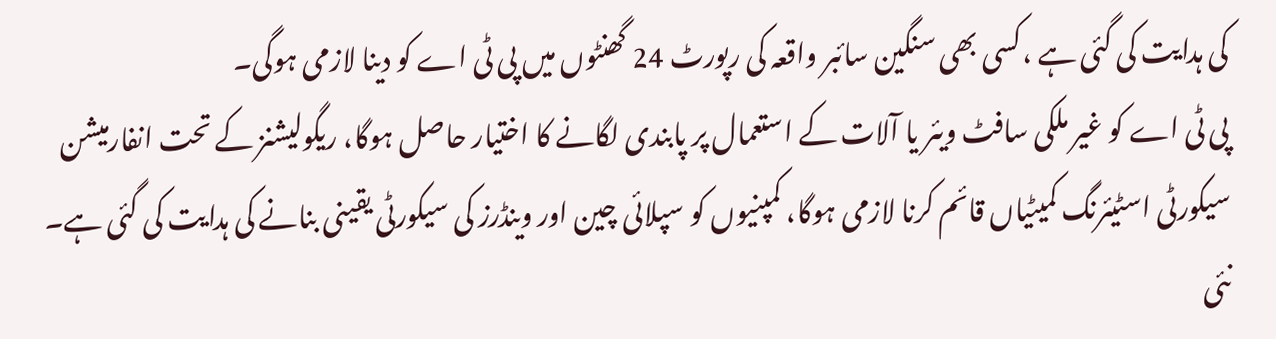کی ہدایت کی گئی ہے ،کسی بھی سنگین سائبر واقعہ کی رپورٹ 24 گھنٹوں میں پی ٹی اے کو دینا لازمی ہوگی۔
پی ٹی اے کو غیر ملکی سافٹ ویئر یا آلات کے استعمال پر پابندی لگانے کا اختیار حاصل ہوگا، ریگولیشنز کے تحت انفارمیشن سیکورٹی اسٹیئرنگ کمیٹیاں قائم کرنا لازمی ہوگا، کمپنیوں کو سپلائی چین اور وینڈرز کی سیکورٹی یقینی بنانے کی ہدایت کی گئی ہے۔
نئی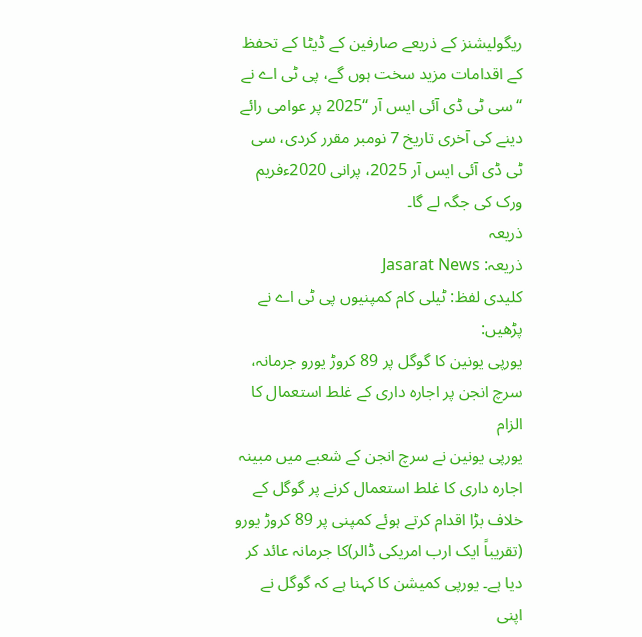ریگولیشنز کے ذریعے صارفین کے ڈیٹا کے تحفظ کے اقدامات مزید سخت ہوں گے، پی ٹی اے نے “سی ٹی ڈی آئی ایس آر “2025 پر عوامی رائے دینے کی آخری تاریخ 7 نومبر مقرر کردی، سی ٹی ڈی آئی ایس آر 2025، پرانی 2020ءفریم ورک کی جگہ لے گا۔
ذریعہ
ذریعہ: Jasarat News
کلیدی لفظ: ٹیلی کام کمپنیوں پی ٹی اے نے
پڑھیں:
یورپی یونین کا گوگل پر 89 کروڑ یورو جرمانہ، سرچ انجن پر اجارہ داری کے غلط استعمال کا الزام
یورپی یونین نے سرچ انجن کے شعبے میں مبینہ اجارہ داری کا غلط استعمال کرنے پر گوگل کے خلاف بڑا اقدام کرتے ہوئے کمپنی پر 89 کروڑ یورو (تقریباً ایک ارب امریکی ڈالر)کا جرمانہ عائد کر دیا ہے۔ یورپی کمیشن کا کہنا ہے کہ گوگل نے اپنی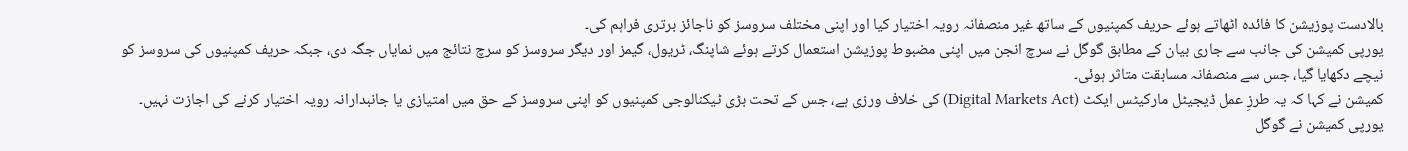بالادست پوزیشن کا فائدہ اٹھاتے ہوئے حریف کمپنیوں کے ساتھ غیر منصفانہ رویہ اختیار کیا اور اپنی مختلف سروسز کو ناجائز برتری فراہم کی۔
یورپی کمیشن کی جانب سے جاری بیان کے مطابق گوگل نے سرچ انجن میں اپنی مضبوط پوزیشن استعمال کرتے ہوئے شاپنگ، ٹریول، گیمز اور دیگر سروسز کو سرچ نتائج میں نمایاں جگہ دی، جبکہ حریف کمپنیوں کی سروسز کو نیچے دکھایا گیا، جس سے منصفانہ مسابقت متاثر ہوئی۔
کمیشن نے کہا کہ یہ طرزِ عمل ڈیجیٹل مارکیٹس ایکٹ (Digital Markets Act) کی خلاف ورزی ہے، جس کے تحت بڑی ٹیکنالوجی کمپنیوں کو اپنی سروسز کے حق میں امتیازی یا جانبدارانہ رویہ اختیار کرنے کی اجازت نہیں۔
یورپی کمیشن نے گوگل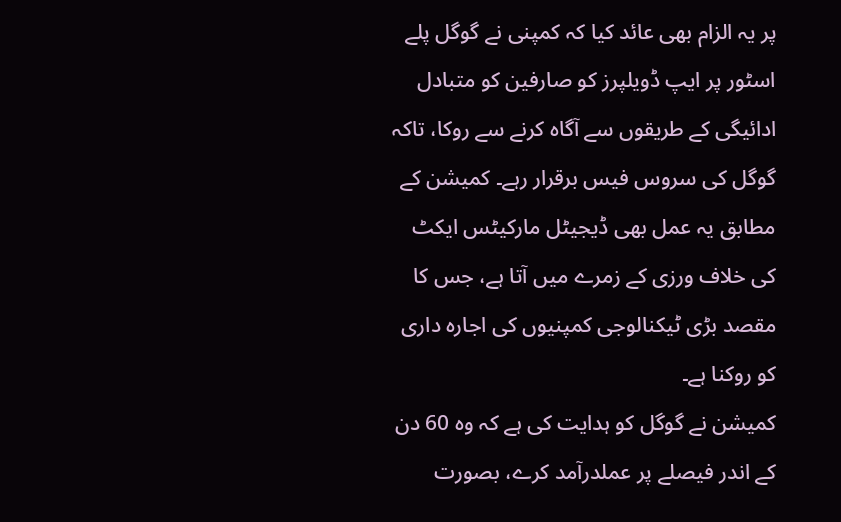پر یہ الزام بھی عائد کیا کہ کمپنی نے گوگل پلے اسٹور پر ایپ ڈویلپرز کو صارفین کو متبادل ادائیگی کے طریقوں سے آگاہ کرنے سے روکا، تاکہ گوگل کی سروس فیس برقرار رہے۔ کمیشن کے مطابق یہ عمل بھی ڈیجیٹل مارکیٹس ایکٹ کی خلاف ورزی کے زمرے میں آتا ہے، جس کا مقصد بڑی ٹیکنالوجی کمپنیوں کی اجارہ داری کو روکنا ہے۔
کمیشن نے گوگل کو ہدایت کی ہے کہ وہ 60 دن کے اندر فیصلے پر عملدرآمد کرے، بصورت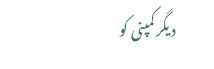دیگر کمپنی کو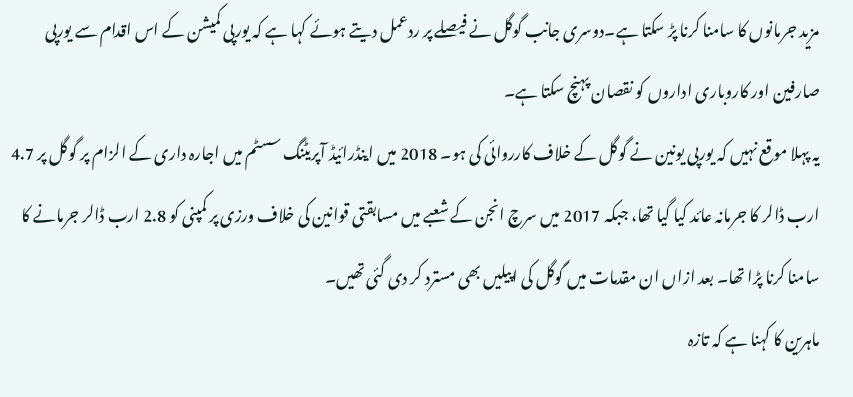مزید جرمانوں کا سامنا کرنا پڑ سکتا ہے۔دوسری جانب گوگل نے فیصلے پر ردعمل دیتے ہوئے کہا ہے کہ یورپی کمیشن کے اس اقدام سے یورپی صارفین اور کاروباری اداروں کو نقصان پہنچ سکتا ہے۔
یہ پہلا موقع نہیں کہ یورپی یونین نے گوگل کے خلاف کارروائی کی ہو۔ 2018 میں اینڈرائیڈ آپریٹنگ سسٹم میں اجارہ داری کے الزام پر گوگل پر 4.7 ارب ڈالر کا جرمانہ عائد کیا گیا تھا، جبکہ 2017 میں سرچ انجن کے شعبے میں مسابقتی قوانین کی خلاف ورزی پر کمپنی کو 2.8 ارب ڈالر جرمانے کا سامنا کرنا پڑا تھا۔ بعد ازاں ان مقدمات میں گوگل کی اپیلیں بھی مسترد کر دی گئی تھیں۔
ماہرین کا کہنا ہے کہ تازہ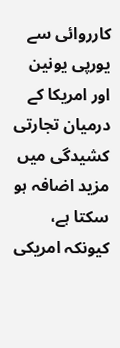کارروائی سے یورپی یونین اور امریکا کے درمیان تجارتی کشیدگی میں مزید اضافہ ہو سکتا ہے، کیونکہ امریکی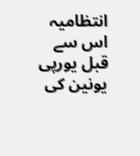انتظامیہ اس سے قبل یورپی یونین کی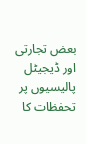بعض تجارتی اور ڈیجیٹل پالیسیوں پر تحفظات کا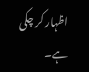اظہار کر چکی ہے۔